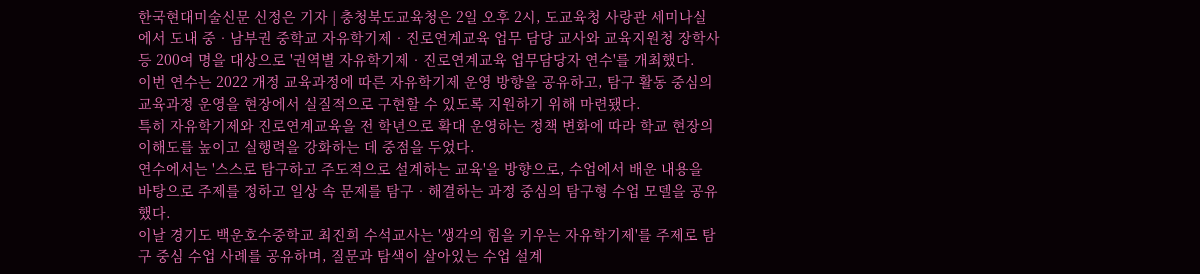한국현대미술신문 신정은 기자 | 충청북도교육청은 2일 오후 2시, 도교육청 사랑관 세미나실에서 도내 중‧남부권 중학교 자유학기제‧진로연계교육 업무 담당 교사와 교육지원청 장학사 등 200여 명을 대상으로 '권역별 자유학기제‧진로연계교육 업무담당자 연수'를 개최했다.
이번 연수는 2022 개정 교육과정에 따른 자유학기제 운영 방향을 공유하고, 탐구 활동 중심의 교육과정 운영을 현장에서 실질적으로 구현할 수 있도록 지원하기 위해 마련됐다.
특히 자유학기제와 진로연계교육을 전 학년으로 확대 운영하는 정책 변화에 따라 학교 현장의 이해도를 높이고 실행력을 강화하는 데 중점을 두었다.
연수에서는 '스스로 탐구하고 주도적으로 설계하는 교육'을 방향으로, 수업에서 배운 내용을 바탕으로 주제를 정하고 일상 속 문제를 탐구‧해결하는 과정 중심의 탐구형 수업 모델을 공유했다.
이날 경기도 백운호수중학교 최진희 수석교사는 '생각의 힘을 키우는 자유학기제'를 주제로 탐구 중심 수업 사례를 공유하며, 질문과 탐색이 살아있는 수업 설계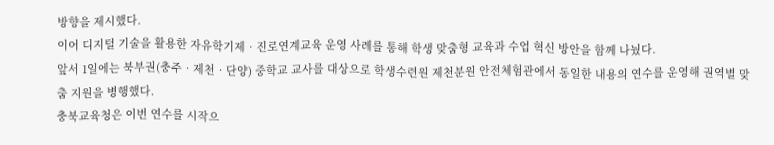방향을 제시했다.
이어 디지털 기술을 활용한 자유학기제‧진로연계교육 운영 사례를 통해 학생 맞춤형 교육과 수업 혁신 방안을 함께 나눴다.
앞서 1일에는 북부권(충주‧제천‧단양) 중학교 교사를 대상으로 학생수련원 제천분원 안전체험관에서 동일한 내용의 연수를 운영해 권역별 맞춤 지원을 병행했다.
충북교육청은 이번 연수를 시작으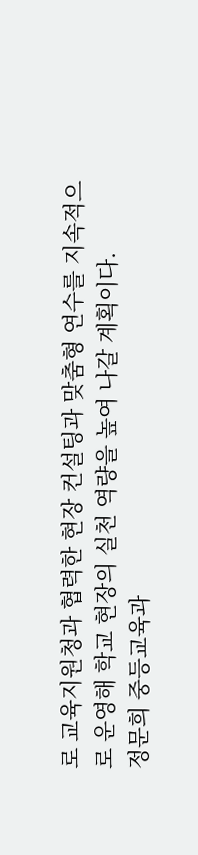로 교육지원청과 협력한 현장 컨설팅과 맞춤형 연수를 지속적으로 운영해 학교 현장의 실천 역량을 높여 나갈 계획이다.
정문희 중등교육과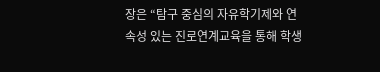장은 “탐구 중심의 자유학기제와 연속성 있는 진로연계교육을 통해 학생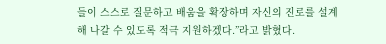들이 스스로 질문하고 배움을 확장하며 자신의 진로를 설계해 나갈 수 있도록 적극 지원하겠다.”라고 밝혔다.